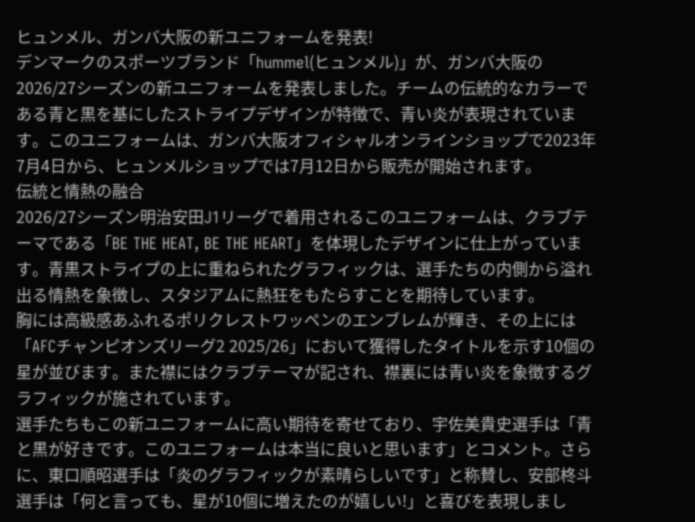ヒュンメル、ガンバ大阪の新ユニフォームを発表!
デンマークのスポーツブランド「hummel(ヒュンメル)」が、ガンバ大阪の2026/27シーズンの新ユニフォームを発表しました。チームの伝統的なカラーである青と黒を基にしたストライプデザインが特徴で、青い炎が表現されています。このユニフォームは、ガンバ大阪オフィシャルオンラインショップで2023年7月4日から、ヒュンメルショップでは7月12日から販売が開始されます。
伝統と情熱の融合
2026/27シーズン明治安田J1リーグで着用されるこのユニフォームは、クラブテーマである「BE THE HEAT, BE THE HEART」を体現したデザインに仕上がっています。青黒ストライプの上に重ねられたグラフィックは、選手たちの内側から溢れ出る情熱を象徴し、スタジアムに熱狂をもたらすことを期待しています。
胸には高級感あふれるポリクレストワッペンのエンブレムが輝き、その上には「AFCチャンピオンズリーグ2 2025/26」において獲得したタイトルを示す10個の星が並びます。また襟にはクラブテーマが記され、襟裏には青い炎を象徴するグラフィックが施されています。
選手たちもこの新ユニフォームに高い期待を寄せており、宇佐美貴史選手は「青と黒が好きです。このユニフォームは本当に良いと思います」とコメント。さらに、東口順昭選手は「炎のグラフィックが素晴らしいです」と称賛し、安部柊斗選手は「何と言っても、星が10個に増えたのが嬉しい!」と喜びを表現しまし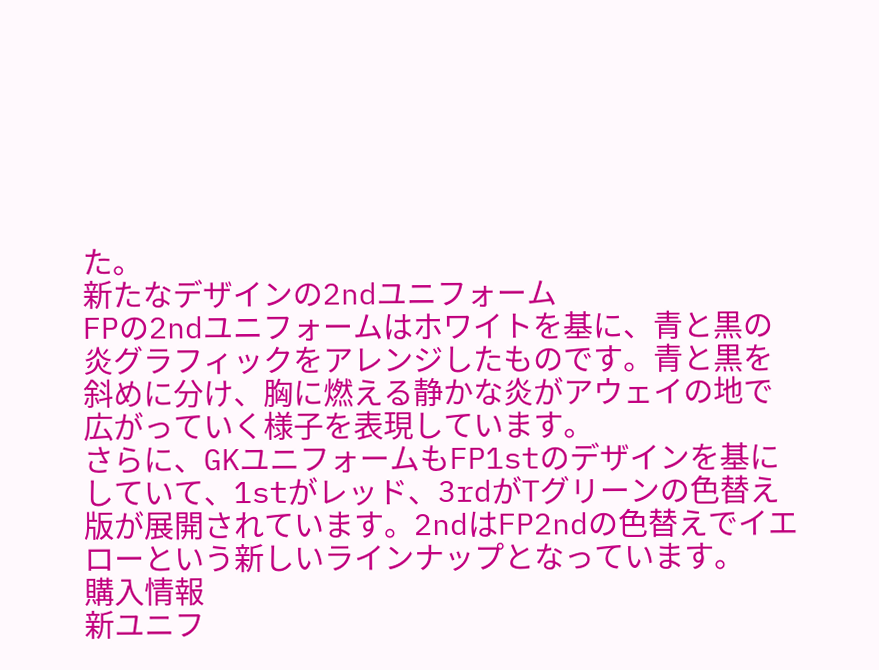た。
新たなデザインの2ndユニフォーム
FPの2ndユニフォームはホワイトを基に、青と黒の炎グラフィックをアレンジしたものです。青と黒を斜めに分け、胸に燃える静かな炎がアウェイの地で広がっていく様子を表現しています。
さらに、GKユニフォームもFP1stのデザインを基にしていて、1stがレッド、3rdがTグリーンの色替え版が展開されています。2ndはFP2ndの色替えでイエローという新しいラインナップとなっています。
購入情報
新ユニフ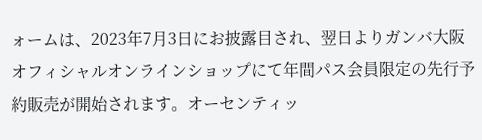ォームは、2023年7月3日にお披露目され、翌日よりガンバ大阪オフィシャルオンラインショップにて年間パス会員限定の先行予約販売が開始されます。オーセンティッ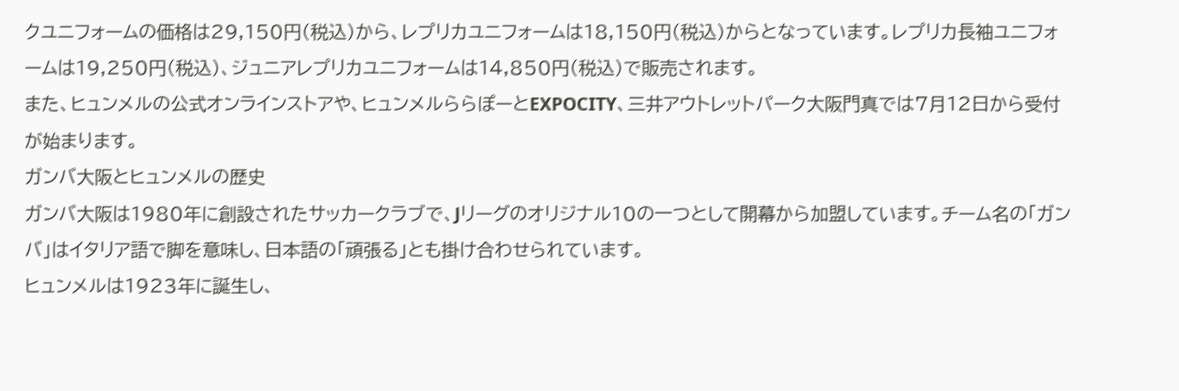クユニフォームの価格は29,150円(税込)から、レプリカユニフォームは18,150円(税込)からとなっています。レプリカ長袖ユニフォームは19,250円(税込)、ジュニアレプリカユニフォームは14,850円(税込)で販売されます。
また、ヒュンメルの公式オンラインストアや、ヒュンメルららぽーとEXPOCITY、三井アウトレットパーク大阪門真では7月12日から受付が始まります。
ガンバ大阪とヒュンメルの歴史
ガンバ大阪は1980年に創設されたサッカークラブで、Jリーグのオリジナル10の一つとして開幕から加盟しています。チーム名の「ガンバ」はイタリア語で脚を意味し、日本語の「頑張る」とも掛け合わせられています。
ヒュンメルは1923年に誕生し、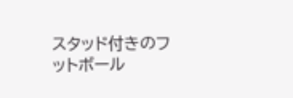スタッド付きのフットボール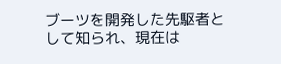ブーツを開発した先駆者として知られ、現在は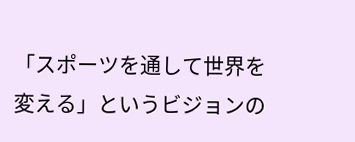「スポーツを通して世界を変える」というビジョンの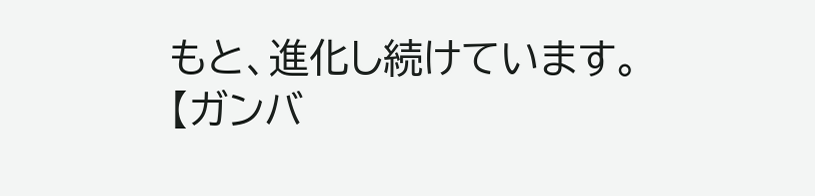もと、進化し続けています。
【ガンバ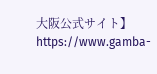大阪公式サイト】
https://www.gamba-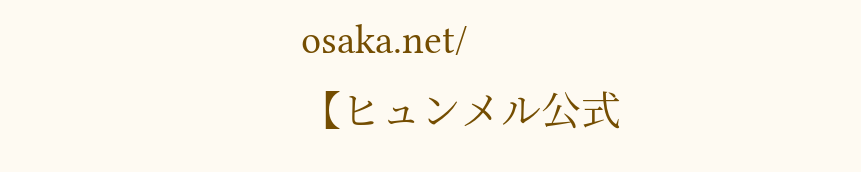osaka.net/
【ヒュンメル公式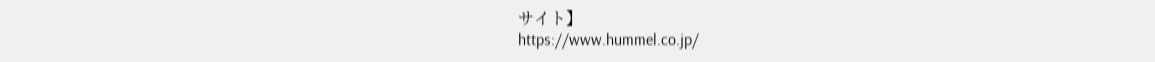サイト】
https://www.hummel.co.jp/